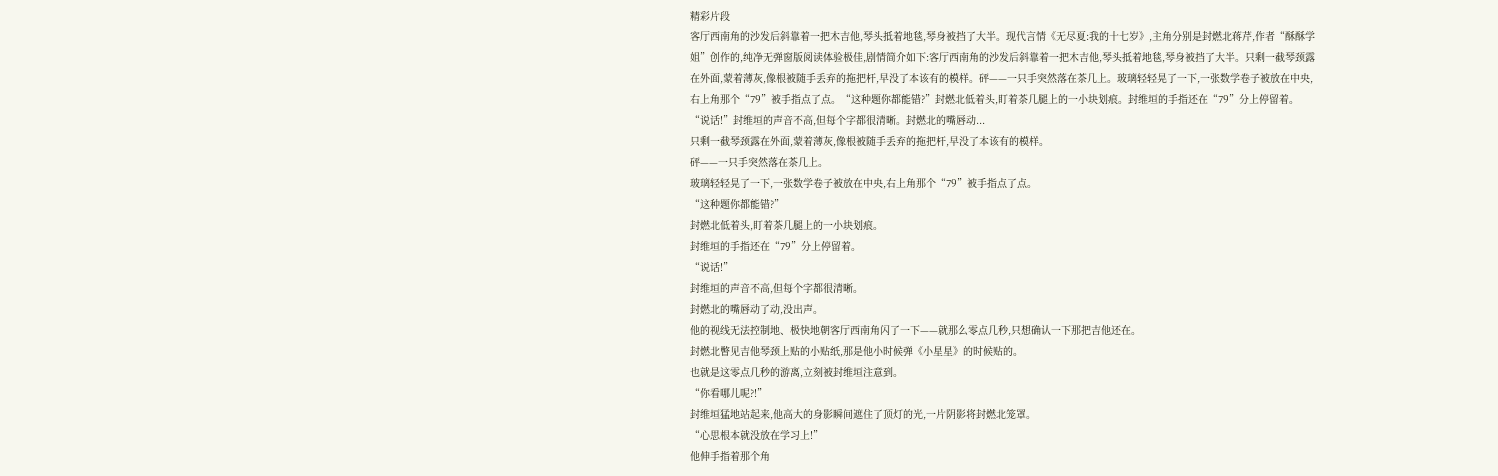精彩片段
客厅西南角的沙发后斜靠着一把木吉他,琴头抵着地毯,琴身被挡了大半。现代言情《无尽夏:我的十七岁》,主角分别是封燃北蒋芹,作者“酥酥学姐”创作的,纯净无弹窗版阅读体验极佳,剧情简介如下:客厅西南角的沙发后斜靠着一把木吉他,琴头抵着地毯,琴身被挡了大半。只剩一截琴颈露在外面,蒙着薄灰,像根被随手丢弃的拖把杆,早没了本该有的模样。砰——一只手突然落在茶几上。玻璃轻轻晃了一下,一张数学卷子被放在中央,右上角那个“79”被手指点了点。“这种题你都能错?”封燃北低着头,盯着茶几腿上的一小块划痕。封维垣的手指还在“79”分上停留着。“说话!”封维垣的声音不高,但每个字都很清晰。封燃北的嘴唇动...
只剩一截琴颈露在外面,蒙着薄灰,像根被随手丢弃的拖把杆,早没了本该有的模样。
砰——一只手突然落在茶几上。
玻璃轻轻晃了一下,一张数学卷子被放在中央,右上角那个“79”被手指点了点。
“这种题你都能错?”
封燃北低着头,盯着茶几腿上的一小块划痕。
封维垣的手指还在“79”分上停留着。
“说话!”
封维垣的声音不高,但每个字都很清晰。
封燃北的嘴唇动了动,没出声。
他的视线无法控制地、极快地朝客厅西南角闪了一下——就那么零点几秒,只想确认一下那把吉他还在。
封燃北瞥见吉他琴颈上贴的小贴纸,那是他小时候弹《小星星》的时候贴的。
也就是这零点几秒的游离,立刻被封维垣注意到。
“你看哪儿呢?!”
封维垣猛地站起来,他高大的身影瞬间遮住了顶灯的光,一片阴影将封燃北笼罩。
“心思根本就没放在学习上!”
他伸手指着那个角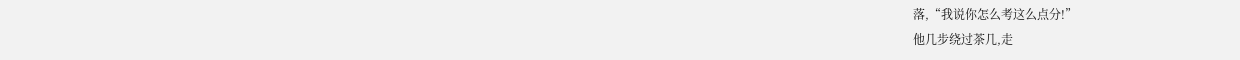落,“我说你怎么考这么点分!”
他几步绕过茶几,走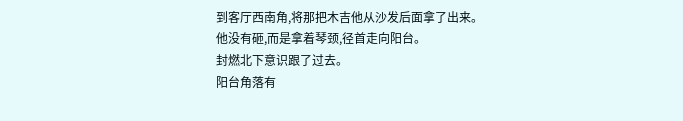到客厅西南角,将那把木吉他从沙发后面拿了出来。
他没有砸,而是拿着琴颈,径首走向阳台。
封燃北下意识跟了过去。
阳台角落有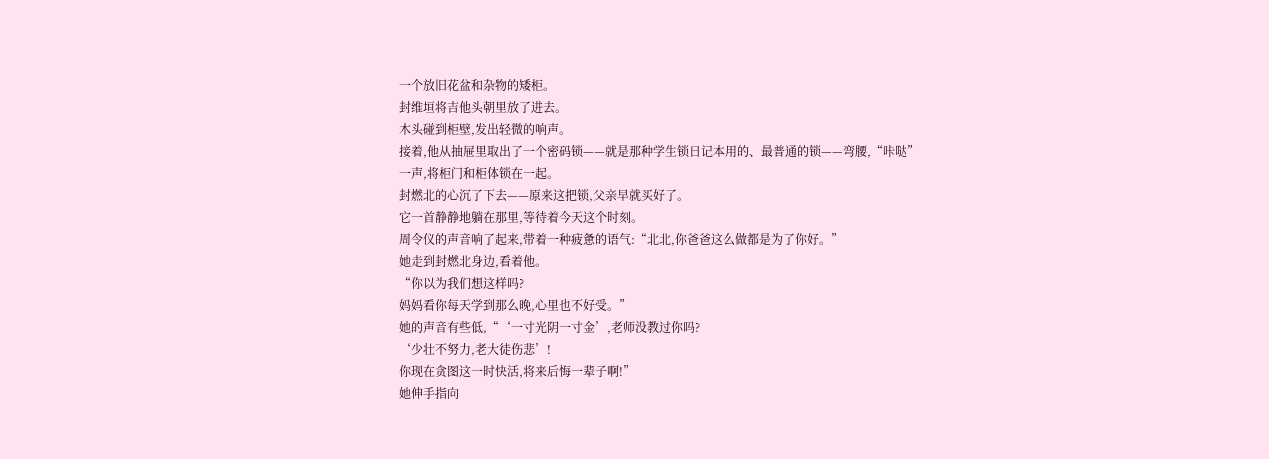一个放旧花盆和杂物的矮柜。
封维垣将吉他头朝里放了进去。
木头碰到柜壁,发出轻微的响声。
接着,他从抽屉里取出了一个密码锁——就是那种学生锁日记本用的、最普通的锁——弯腰,“咔哒”一声,将柜门和柜体锁在一起。
封燃北的心沉了下去——原来这把锁,父亲早就买好了。
它一首静静地躺在那里,等待着今天这个时刻。
周令仪的声音响了起来,带着一种疲惫的语气:“北北,你爸爸这么做都是为了你好。”
她走到封燃北身边,看着他。
“你以为我们想这样吗?
妈妈看你每天学到那么晚,心里也不好受。”
她的声音有些低,“‘一寸光阴一寸金’,老师没教过你吗?
‘少壮不努力,老大徒伤悲’!
你现在贪图这一时快活,将来后悔一辈子啊!”
她伸手指向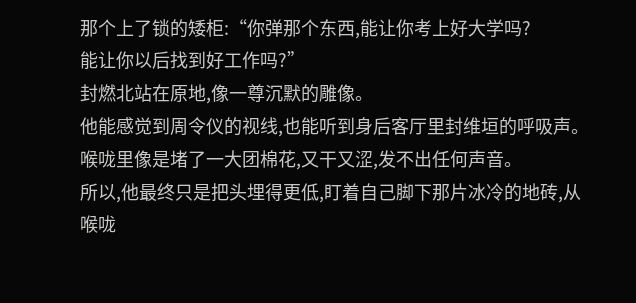那个上了锁的矮柜:“你弹那个东西,能让你考上好大学吗?
能让你以后找到好工作吗?”
封燃北站在原地,像一尊沉默的雕像。
他能感觉到周令仪的视线,也能听到身后客厅里封维垣的呼吸声。
喉咙里像是堵了一大团棉花,又干又涩,发不出任何声音。
所以,他最终只是把头埋得更低,盯着自己脚下那片冰冷的地砖,从喉咙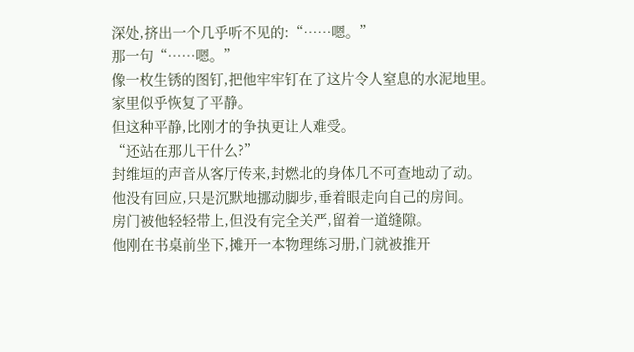深处,挤出一个几乎听不见的:“……嗯。”
那一句“……嗯。”
像一枚生锈的图钉,把他牢牢钉在了这片令人窒息的水泥地里。
家里似乎恢复了平静。
但这种平静,比刚才的争执更让人难受。
“还站在那儿干什么?”
封维垣的声音从客厅传来,封燃北的身体几不可查地动了动。
他没有回应,只是沉默地挪动脚步,垂着眼走向自己的房间。
房门被他轻轻带上,但没有完全关严,留着一道缝隙。
他刚在书桌前坐下,摊开一本物理练习册,门就被推开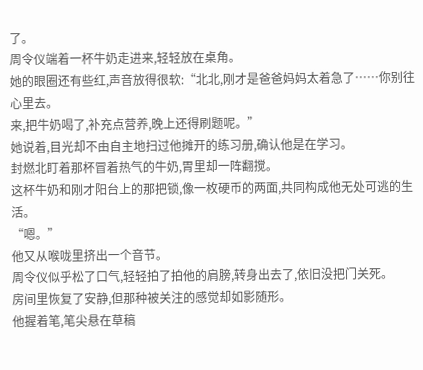了。
周令仪端着一杯牛奶走进来,轻轻放在桌角。
她的眼圈还有些红,声音放得很软:“北北,刚才是爸爸妈妈太着急了……你别往心里去。
来,把牛奶喝了,补充点营养,晚上还得刷题呢。”
她说着,目光却不由自主地扫过他摊开的练习册,确认他是在学习。
封燃北盯着那杯冒着热气的牛奶,胃里却一阵翻搅。
这杯牛奶和刚才阳台上的那把锁,像一枚硬币的两面,共同构成他无处可逃的生活。
“嗯。”
他又从喉咙里挤出一个音节。
周令仪似乎松了口气,轻轻拍了拍他的肩膀,转身出去了,依旧没把门关死。
房间里恢复了安静,但那种被关注的感觉却如影随形。
他握着笔,笔尖悬在草稿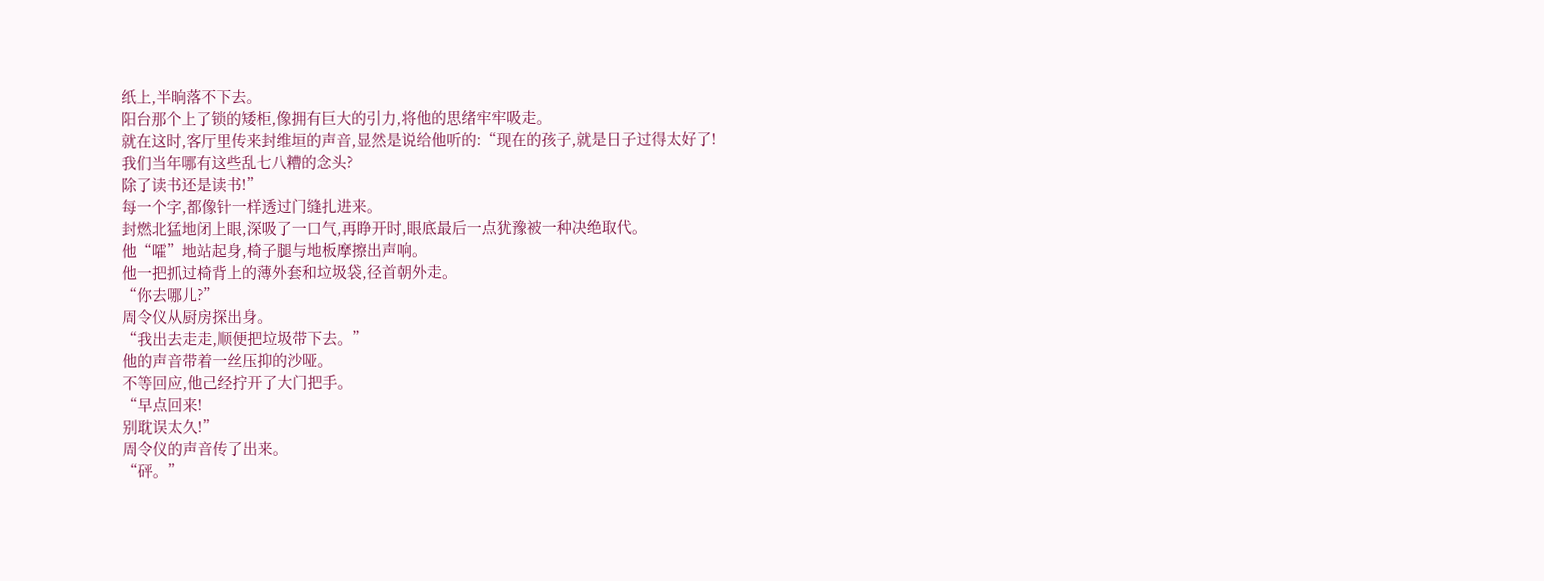纸上,半晌落不下去。
阳台那个上了锁的矮柜,像拥有巨大的引力,将他的思绪牢牢吸走。
就在这时,客厅里传来封维垣的声音,显然是说给他听的:“现在的孩子,就是日子过得太好了!
我们当年哪有这些乱七八糟的念头?
除了读书还是读书!”
每一个字,都像针一样透过门缝扎进来。
封燃北猛地闭上眼,深吸了一口气,再睁开时,眼底最后一点犹豫被一种决绝取代。
他“嚯”地站起身,椅子腿与地板摩擦出声响。
他一把抓过椅背上的薄外套和垃圾袋,径首朝外走。
“你去哪儿?”
周令仪从厨房探出身。
“我出去走走,顺便把垃圾带下去。”
他的声音带着一丝压抑的沙哑。
不等回应,他己经拧开了大门把手。
“早点回来!
别耽误太久!”
周令仪的声音传了出来。
“砰。”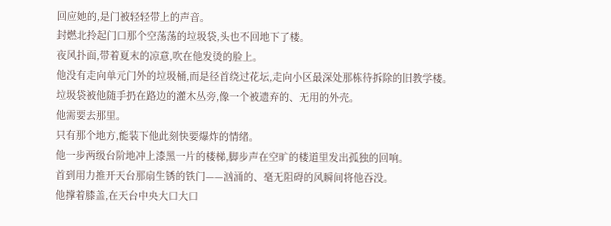回应她的,是门被轻轻带上的声音。
封燃北拎起门口那个空荡荡的垃圾袋,头也不回地下了楼。
夜风扑面,带着夏末的凉意,吹在他发烫的脸上。
他没有走向单元门外的垃圾桶,而是径首绕过花坛,走向小区最深处那栋待拆除的旧教学楼。
垃圾袋被他随手扔在路边的灌木丛旁,像一个被遗弃的、无用的外壳。
他需要去那里。
只有那个地方,能装下他此刻快要爆炸的情绪。
他一步两级台阶地冲上漆黑一片的楼梯,脚步声在空旷的楼道里发出孤独的回响。
首到用力推开天台那扇生锈的铁门——汹涌的、毫无阻碍的风瞬间将他吞没。
他撑着膝盖,在天台中央大口大口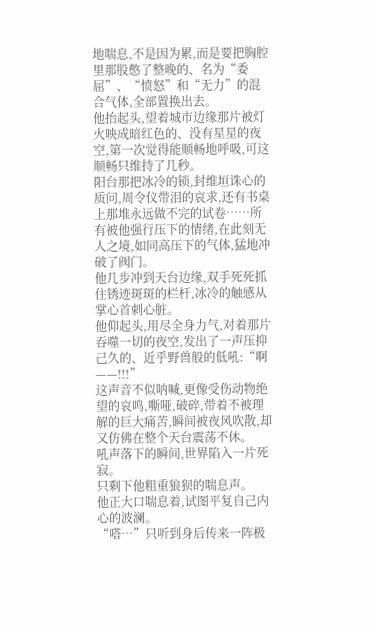地喘息,不是因为累,而是要把胸腔里那股憋了整晚的、名为“委屈”、“愤怒”和“无力”的混合气体,全部置换出去。
他抬起头,望着城市边缘那片被灯火映成暗红色的、没有星星的夜空,第一次觉得能顺畅地呼吸,可这顺畅只维持了几秒。
阳台那把冰冷的锁,封维垣诛心的质问,周令仪带泪的哀求,还有书桌上那堆永远做不完的试卷……所有被他强行压下的情绪,在此刻无人之境,如同高压下的气体,猛地冲破了阀门。
他几步冲到天台边缘,双手死死抓住锈迹斑斑的栏杆,冰冷的触感从掌心首刺心脏。
他仰起头,用尽全身力气,对着那片吞噬一切的夜空,发出了一声压抑己久的、近乎野兽般的低吼:“啊——!!!”
这声音不似呐喊,更像受伤动物绝望的哀鸣,嘶哑,破碎,带着不被理解的巨大痛苦,瞬间被夜风吹散,却又仿佛在整个天台震荡不休。
吼声落下的瞬间,世界陷入一片死寂。
只剩下他粗重狼狈的喘息声。
他正大口喘息着,试图平复自己内心的波澜。
“嗒…”只听到身后传来一阵极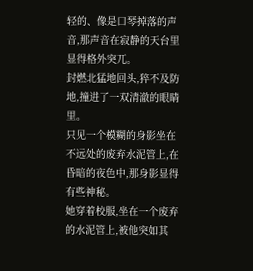轻的、像是口琴掉落的声音,那声音在寂静的天台里显得格外突兀。
封燃北猛地回头,猝不及防地,撞进了一双清澈的眼睛里。
只见一个模糊的身影坐在不远处的废弃水泥管上,在昏暗的夜色中,那身影显得有些神秘。
她穿着校服,坐在一个废弃的水泥管上,被他突如其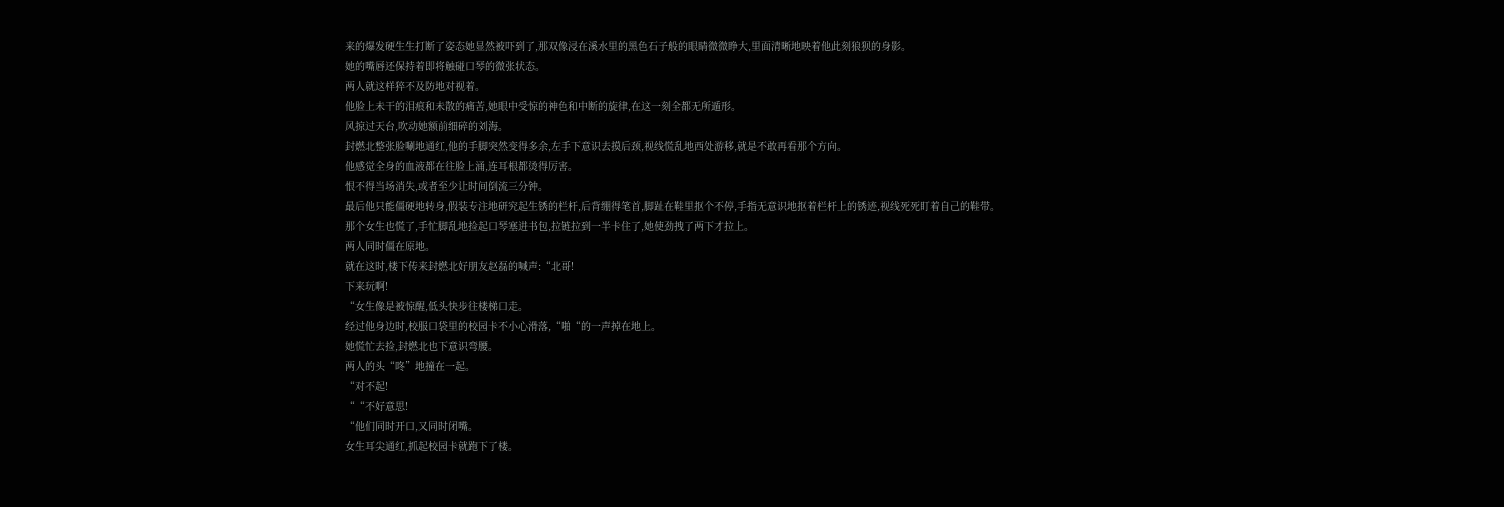来的爆发硬生生打断了姿态她显然被吓到了,那双像浸在溪水里的黑色石子般的眼睛微微睁大,里面清晰地映着他此刻狼狈的身影。
她的嘴唇还保持着即将触碰口琴的微张状态。
两人就这样猝不及防地对视着。
他脸上未干的泪痕和未散的痛苦,她眼中受惊的神色和中断的旋律,在这一刻全都无所遁形。
风掠过天台,吹动她额前细碎的刘海。
封燃北整张脸唰地通红,他的手脚突然变得多余,左手下意识去摸后颈,视线慌乱地西处游移,就是不敢再看那个方向。
他感觉全身的血液都在往脸上涌,连耳根都烫得厉害。
恨不得当场消失,或者至少让时间倒流三分钟。
最后他只能僵硬地转身,假装专注地研究起生锈的栏杆,后背绷得笔首,脚趾在鞋里抠个不停,手指无意识地抠着栏杆上的锈迹,视线死死盯着自己的鞋带。
那个女生也慌了,手忙脚乱地捡起口琴塞进书包,拉链拉到一半卡住了,她使劲拽了两下才拉上。
两人同时僵在原地。
就在这时,楼下传来封燃北好朋友赵磊的喊声:“北哥!
下来玩啊!
“女生像是被惊醒,低头快步往楼梯口走。
经过他身边时,校服口袋里的校园卡不小心滑落,“啪“的一声掉在地上。
她慌忙去捡,封燃北也下意识弯腰。
两人的头“咚”地撞在一起。
“对不起!
““不好意思!
“他们同时开口,又同时闭嘴。
女生耳尖通红,抓起校园卡就跑下了楼。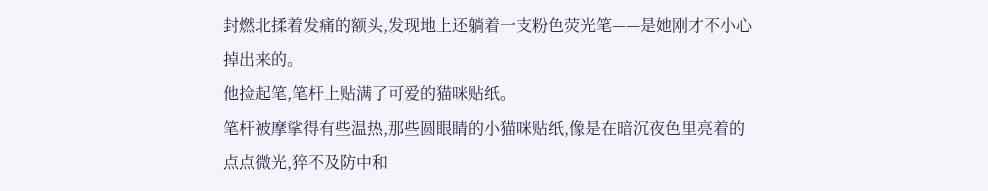封燃北揉着发痛的额头,发现地上还躺着一支粉色荧光笔——是她刚才不小心掉出来的。
他捡起笔,笔杆上贴满了可爱的猫咪贴纸。
笔杆被摩挲得有些温热,那些圆眼睛的小猫咪贴纸,像是在暗沉夜色里亮着的点点微光,猝不及防中和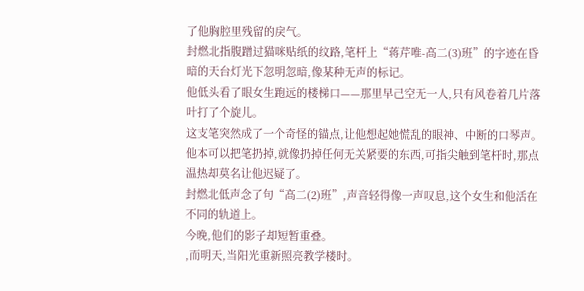了他胸腔里残留的戾气。
封燃北指腹蹭过猫咪贴纸的纹路,笔杆上“蒋芹唯-高二(3)班”的字迹在昏暗的天台灯光下忽明忽暗,像某种无声的标记。
他低头看了眼女生跑远的楼梯口——那里早己空无一人,只有风卷着几片落叶打了个旋儿。
这支笔突然成了一个奇怪的锚点,让他想起她慌乱的眼神、中断的口琴声。
他本可以把笔扔掉,就像扔掉任何无关紧要的东西,可指尖触到笔杆时,那点温热却莫名让他迟疑了。
封燃北低声念了句“高二(2)班”,声音轻得像一声叹息,这个女生和他活在不同的轨道上。
今晚,他们的影子却短暂重叠。
,而明天,当阳光重新照亮教学楼时。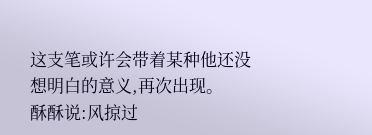这支笔或许会带着某种他还没想明白的意义,再次出现。
酥酥说:风掠过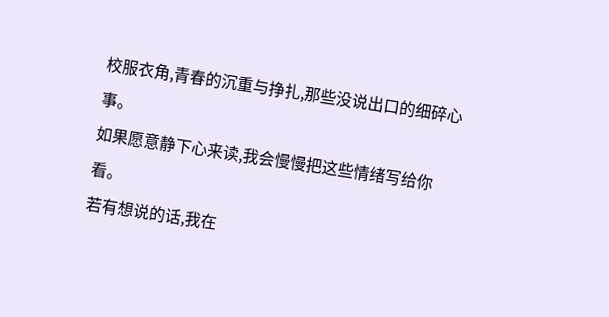校服衣角,青春的沉重与挣扎,那些没说出口的细碎心事。
如果愿意静下心来读,我会慢慢把这些情绪写给你看。
若有想说的话,我在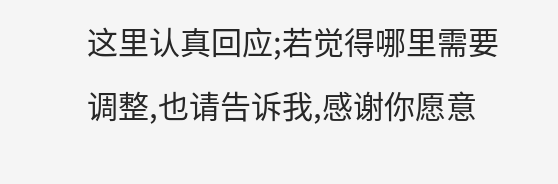这里认真回应;若觉得哪里需要调整,也请告诉我,感谢你愿意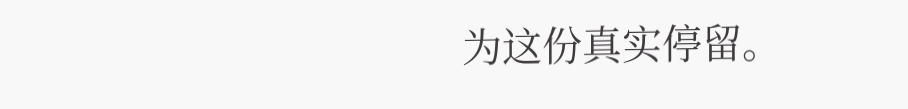为这份真实停留。